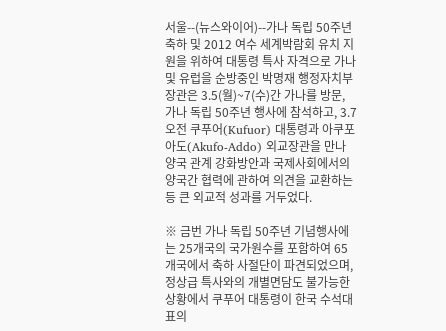서울--(뉴스와이어)--가나 독립 50주년 축하 및 2012 여수 세계박람회 유치 지원을 위하여 대통령 특사 자격으로 가나 및 유럽을 순방중인 박명재 행정자치부장관은 3.5(월)~7(수)간 가나를 방문, 가나 독립 50주년 행사에 참석하고, 3.7 오전 쿠푸어(Kufuor) 대통령과 아쿠포 아도(Akufo-Addo) 외교장관을 만나 양국 관계 강화방안과 국제사회에서의 양국간 협력에 관하여 의견을 교환하는 등 큰 외교적 성과를 거두었다.

※ 금번 가나 독립 50주년 기념행사에는 25개국의 국가원수를 포함하여 65개국에서 축하 사절단이 파견되었으며, 정상급 특사와의 개별면담도 불가능한 상황에서 쿠푸어 대통령이 한국 수석대표의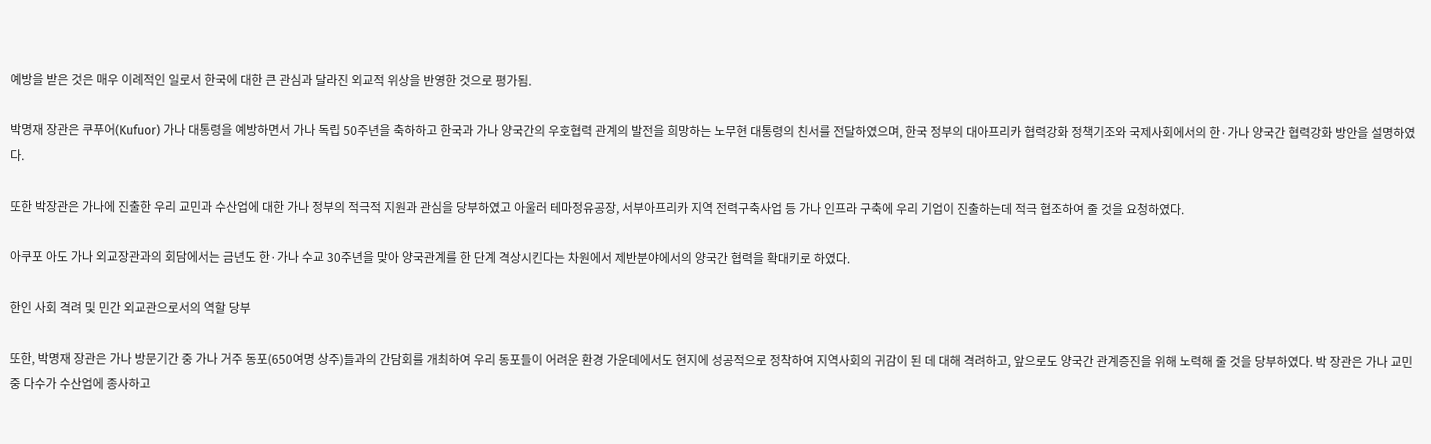예방을 받은 것은 매우 이례적인 일로서 한국에 대한 큰 관심과 달라진 외교적 위상을 반영한 것으로 평가됨.

박명재 장관은 쿠푸어(Kufuor) 가나 대통령을 예방하면서 가나 독립 50주년을 축하하고 한국과 가나 양국간의 우호협력 관계의 발전을 희망하는 노무현 대통령의 친서를 전달하였으며, 한국 정부의 대아프리카 협력강화 정책기조와 국제사회에서의 한·가나 양국간 협력강화 방안을 설명하였다.

또한 박장관은 가나에 진출한 우리 교민과 수산업에 대한 가나 정부의 적극적 지원과 관심을 당부하였고 아울러 테마정유공장, 서부아프리카 지역 전력구축사업 등 가나 인프라 구축에 우리 기업이 진출하는데 적극 협조하여 줄 것을 요청하였다.

아쿠포 아도 가나 외교장관과의 회담에서는 금년도 한·가나 수교 30주년을 맞아 양국관계를 한 단계 격상시킨다는 차원에서 제반분야에서의 양국간 협력을 확대키로 하였다.

한인 사회 격려 및 민간 외교관으로서의 역할 당부

또한, 박명재 장관은 가나 방문기간 중 가나 거주 동포(650여명 상주)들과의 간담회를 개최하여 우리 동포들이 어려운 환경 가운데에서도 현지에 성공적으로 정착하여 지역사회의 귀감이 된 데 대해 격려하고, 앞으로도 양국간 관계증진을 위해 노력해 줄 것을 당부하였다. 박 장관은 가나 교민중 다수가 수산업에 종사하고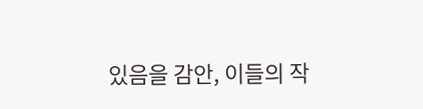있음을 감안, 이들의 작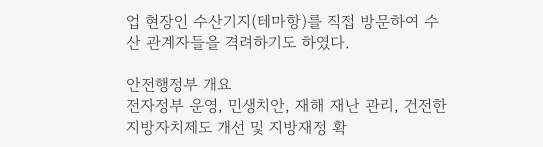업 현장인 수산기지(테마항)를 직접 방문하여 수산 관계자들을 격려하기도 하였다.

안전행정부 개요
전자정부 운영, 민생치안, 재해 재난 관리, 건전한 지방자치제도 개선 및 지방재정 확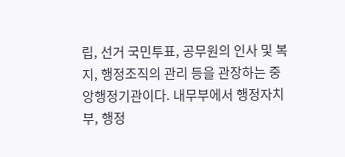립, 선거 국민투표, 공무원의 인사 및 복지, 행정조직의 관리 등을 관장하는 중앙행정기관이다. 내무부에서 행정자치부, 행정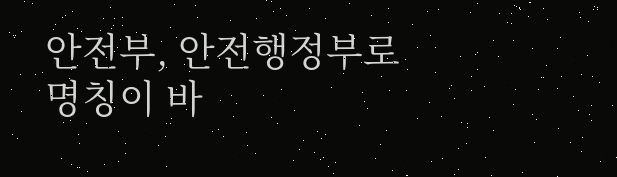안전부, 안전행정부로 명칭이 바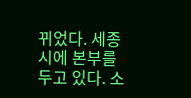뀌었다. 세종시에 본부를 두고 있다. 소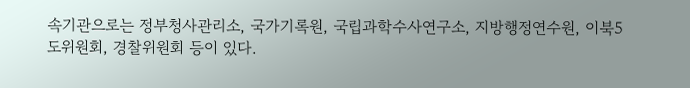속기관으로는 정부청사관리소, 국가기록원, 국립과학수사연구소, 지방행정연수원, 이북5도위원회, 경찰위원회 등이 있다.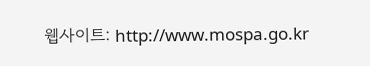웹사이트: http://www.mospa.go.kr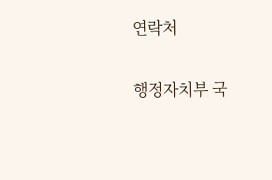연락처

행정자치부 국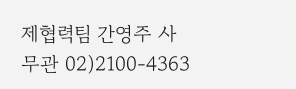제협력팀 간영주 사무관 02)2100-4363